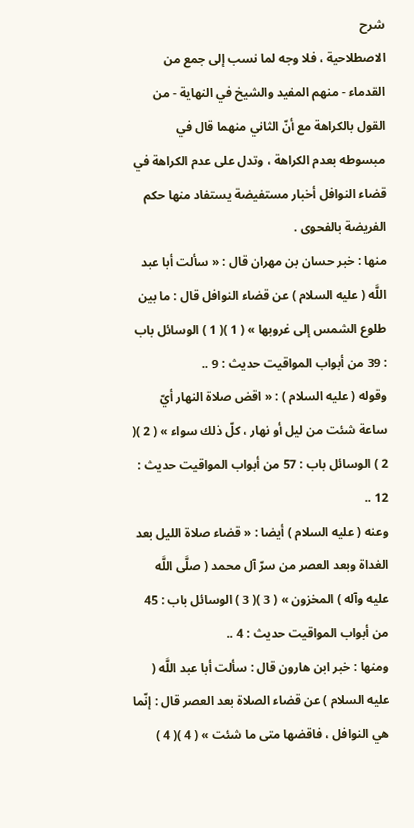شرح
الاصطلاحية ، فلا وجه لما نسب إلى جمع من القدماء - منهم المفيد والشيخ في النهاية - من القول بالكراهة مع أنّ الثاني منهما قال في مبسوطه بعدم الكراهة ، وتدل على عدم الكراهة في قضاء النوافل أخبار مستفيضة يستفاد منها حكم الفريضة بالفحوى .
منها : خبر حسان بن مهران قال : « سألت أبا عبد اللَّه ( عليه السلام ) عن قضاء النوافل قال : ما بين طلوع الشمس إلى غروبها » ( 1 )( 1 ) الوسائل باب : 39 من أبواب المواقيت حديث : 9 ..
وقوله ( عليه السلام ) : « اقض صلاة النهار أيّ ساعة شئت من ليل أو نهار ، كلّ ذلك سواء » ( 2 )( 2 ) الوسائل باب : 57 من أبواب المواقيت حديث : 12 ..
وعنه ( عليه السلام ) أيضا : « قضاء صلاة الليل بعد الغداة وبعد العصر من سرّ آل محمد ( صلَّى اللَّه عليه وآله ) المخزون » ( 3 )( 3 ) الوسائل باب : 45 من أبواب المواقيت حديث : 4 ..
ومنها : خبر ابن هارون قال : سألت أبا عبد اللَّه ( عليه السلام ) عن قضاء الصلاة بعد العصر قال : إنّما هي النوافل ، فاقضها متى ما شئت » ( 4 )( 4 )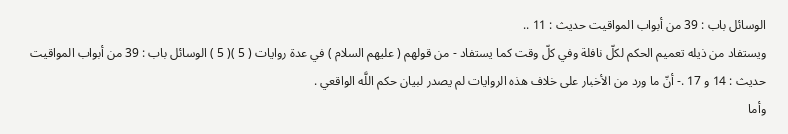الوسائل باب : 39 من أبواب المواقيت حديث : 11 ..
ويستفاد من ذيله تعميم الحكم لكلّ نافلة وفي كلّ وقت كما يستفاد - من قولهم ( عليهم السلام ) في عدة روايات ( 5 )( 5 ) الوسائل باب : 39 من أبواب المواقيت حديث : 14 و 17 .- أنّ ما ورد من الأخبار على خلاف هذه الروايات لم يصدر لبيان حكم اللَّه الواقعي .
وأما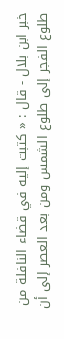خبر ابن بلال - قال : « كتبت إليه في قضاء النافلة من طلوع الفجر إلى طلوع الشمس ومن بعد العصر إلى أن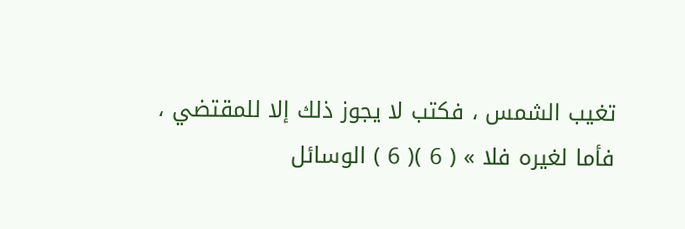تغيب الشمس ، فكتب لا يجوز ذلك إلا للمقتضي ، فأما لغيره فلا » ( 6 )( 6 ) الوسائل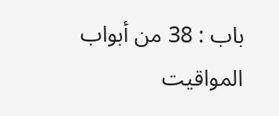باب : 38 من أبواب المواقيت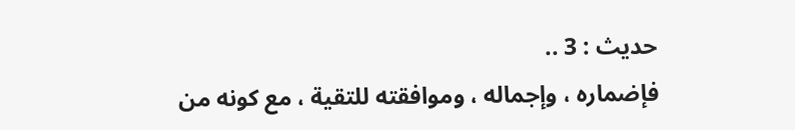حديث : 3 ..
فإضماره ، وإجماله ، وموافقته للتقية ، مع كونه من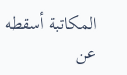المكاتبة أسقطه عن